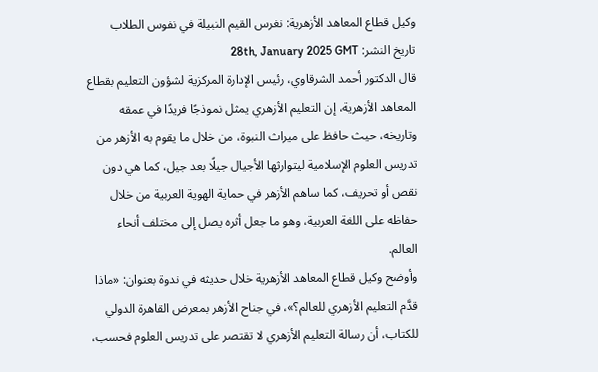وكيل قطاع المعاهد الأزهرية: نغرس القيم النبيلة في نفوس الطلاب
تاريخ النشر: 28th, January 2025 GMT
قال الدكتور أحمد الشرقاوي، رئيس الإدارة المركزية لشؤون التعليم بقطاع المعاهد الأزهرية، إن التعليم الأزهري يمثل نموذجًا فريدًا في عمقه وتاريخه، حيث حافظ على ميراث النبوة، من خلال ما يقوم به الأزهر من تدريس العلوم الإسلامية ليتوارثها الأجيال جيلًا بعد جيل، كما هي دون نقص أو تحريف، كما ساهم الأزهر في حماية الهوية العربية من خلال حفاظه على اللغة العربية، وهو ما جعل أثره يصل إلى مختلف أنحاء العالم.
وأوضح وكيل قطاع المعاهد الأزهرية خلال حديثه في ندوة بعنوان: «ماذا قدَّم التعليم الأزهري للعالم؟»، في جناح الأزهر بمعرض القاهرة الدولي للكتاب، أن رسالة التعليم الأزهري لا تقتصر على تدريس العلوم فحسب،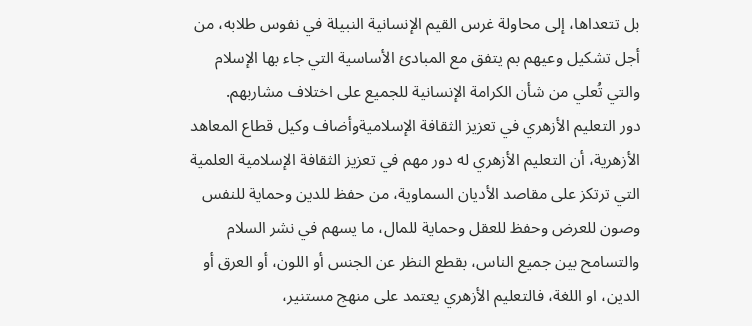بل تتعداها، إلى محاولة غرس القيم الإنسانية النبيلة في نفوس طلابه، من أجل تشكيل وعيهم بم يتفق مع المبادئ الأساسية التي جاء بها الإسلام والتي تُعلي من شأن الكرامة الإنسانية للجميع على اختلاف مشاربهم.
دور التعليم الأزهري في تعزيز الثقافة الإسلاميةوأضاف وكيل قطاع المعاهد الأزهرية، أن التعليم الأزهري له دور مهم في تعزيز الثقافة الإسلامية العلمية التي ترتكز على مقاصد الأديان السماوية، من حفظ للدين وحماية للنفس وصون للعرض وحفظ للعقل وحماية للمال، ما يسهم في نشر السلام والتسامح بين جميع الناس، بقطع النظر عن الجنس أو اللون، أو العرق أو الدين، او اللغة، فالتعليم الأزهري يعتمد على منهج مستنير،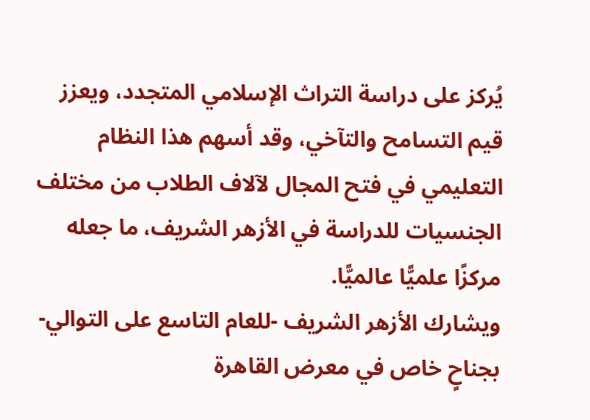يُركز على دراسة التراث الإسلامي المتجدد، ويعزز قيم التسامح والتآخي، وقد أسهم هذا النظام التعليمي في فتح المجال لآلاف الطلاب من مختلف الجنسيات للدراسة في الأزهر الشريف، ما جعله مركزًا علميًّا عالميًّا.
ويشارك الأزهر الشريف -للعام التاسع على التوالي- بجناحٍ خاص في معرض القاهرة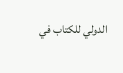الدولي للكتاب في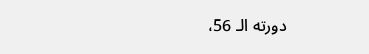دورته الـ 56،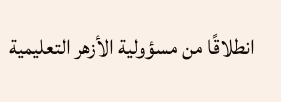انطلاقًا من مسؤولية الأزهر التعليمية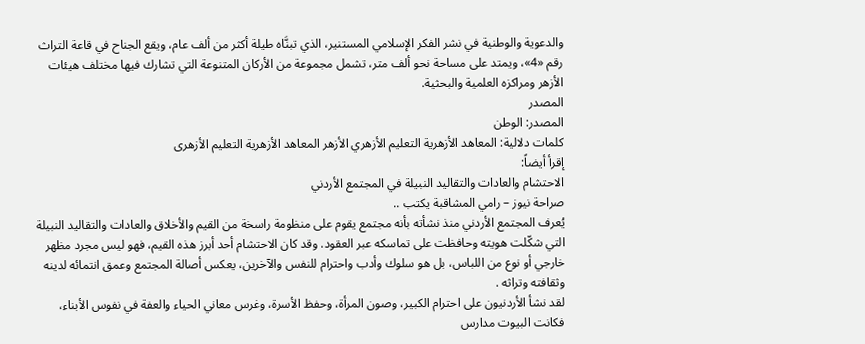والدعوية والوطنية في نشر الفكر الإسلامي المستنير، الذي تبنَّاه طيلة أكثر من ألف عام، ويقع الجناح في قاعة التراث رقم «4»، ويمتد على مساحة نحو ألف متر، تشمل مجموعة من الأركان المتنوعة التي تشارك فيها مختلف هيئات الأزهر ومراكزه العلمية والبحثية.
المصدر
المصدر: الوطن
كلمات دلالية: المعاهد الأزهرية التعليم الأزهري الأزهر المعاهد الأزهریة التعلیم الأزهری
إقرأ أيضاً:
الاحتشام والعادات والتقاليد النبيلة في المجتمع الأردني
صراحة نيوز – رامي المشاقبة يكتب ..
يُعرف المجتمع الأردني منذ نشأته بأنه مجتمع يقوم على منظومة راسخة من القيم والأخلاق والعادات والتقاليد النبيلة التي شكّلت هويته وحافظت على تماسكه عبر العقود. وقد كان الاحتشام أحد أبرز هذه القيم، فهو ليس مجرد مظهر خارجي أو نوع من اللباس، بل هو سلوك وأدب واحترام للنفس والآخرين، يعكس أصالة المجتمع وعمق انتمائه لدينه وثقافته وتراثه .
لقد نشأ الأردنيون على احترام الكبير، وصون المرأة، وحفظ الأسرة، وغرس معاني الحياء والعفة في نفوس الأبناء، فكانت البيوت مدارس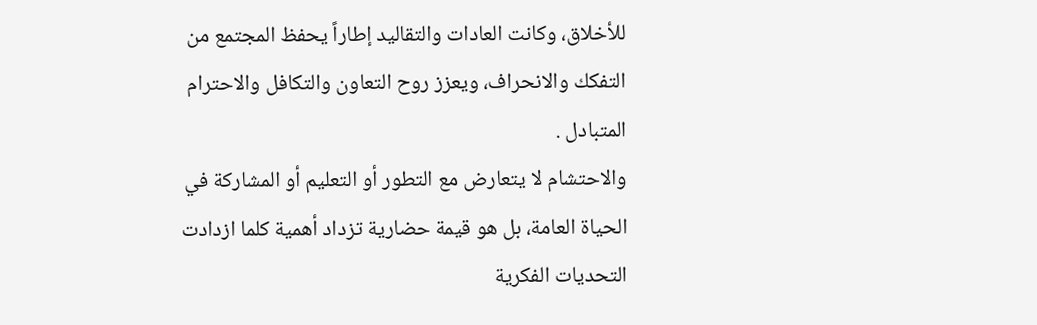للأخلاق، وكانت العادات والتقاليد إطاراً يحفظ المجتمع من التفكك والانحراف، ويعزز روح التعاون والتكافل والاحترام المتبادل .
والاحتشام لا يتعارض مع التطور أو التعليم أو المشاركة في الحياة العامة، بل هو قيمة حضارية تزداد أهمية كلما ازدادت التحديات الفكرية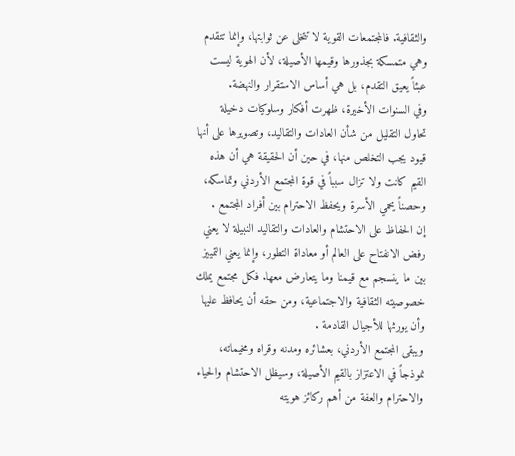والثقافية. فالمجتمعات القوية لا تتخلى عن ثوابتها، وإنما تتقدم وهي متمسكة بجذورها وقيمها الأصيلة، لأن الهوية ليست عبئاً يعيق التقدم، بل هي أساس الاستقرار والنهضة.
وفي السنوات الأخيرة، ظهرت أفكار وسلوكيات دخيلة تحاول التقليل من شأن العادات والتقاليد، وتصويرها على أنها قيود يجب التخلص منها، في حين أن الحقيقة هي أن هذه القيم كانت ولا تزال سبباً في قوة المجتمع الأردني وتماسكه، وحصناً يحمي الأسرة ويحفظ الاحترام بين أفراد المجتمع .
إن الحفاظ على الاحتشام والعادات والتقاليد النبيلة لا يعني رفض الانفتاح على العالم أو معاداة التطور، وإنما يعني التمييز بين ما ينسجم مع قيمنا وما يتعارض معها. فكل مجتمع يملك خصوصيته الثقافية والاجتماعية، ومن حقه أن يحافظ عليها وأن يورثها للأجيال القادمة .
ويبقى المجتمع الأردني، بعشائره ومدنه وقراه ومخيماته، نموذجاً في الاعتزاز بالقيم الأصيلة، وسيظل الاحتشام والحياء والاحترام والعفة من أهم ركائز هويته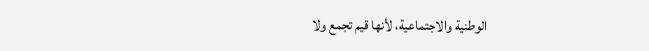الوطنية والاجتماعية، لأنها قيم تجمع ولا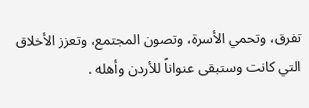تفرق، وتحمي الأسرة، وتصون المجتمع، وتعزز الأخلاق التي كانت وستبقى عنواناً للأردن وأهله .